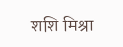शशि मिश्रा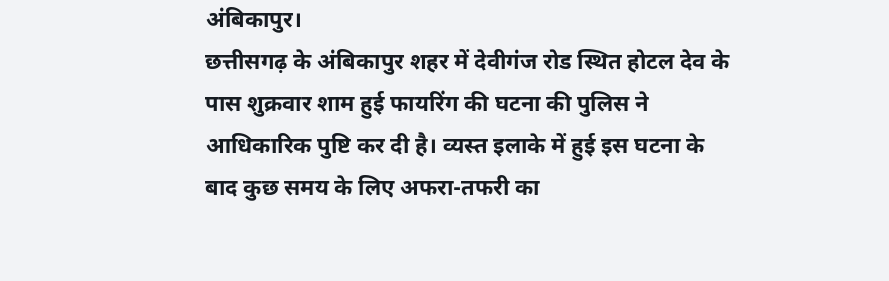अंबिकापुर।
छत्तीसगढ़ के अंबिकापुर शहर में देवीगंज रोड स्थित होटल देव के पास शुक्रवार शाम हुई फायरिंग की घटना की पुलिस ने आधिकारिक पुष्टि कर दी है। व्यस्त इलाके में हुई इस घटना के बाद कुछ समय के लिए अफरा-तफरी का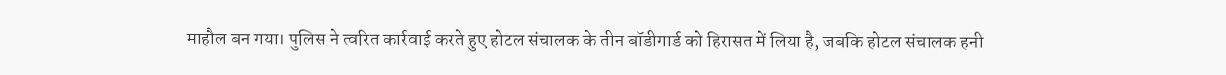माहौल बन गया। पुलिस ने त्वरित कार्रवाई करते हुए होटल संचालक के तीन बॉडीगार्ड को हिरासत में लिया है, जबकि होटल संचालक हनी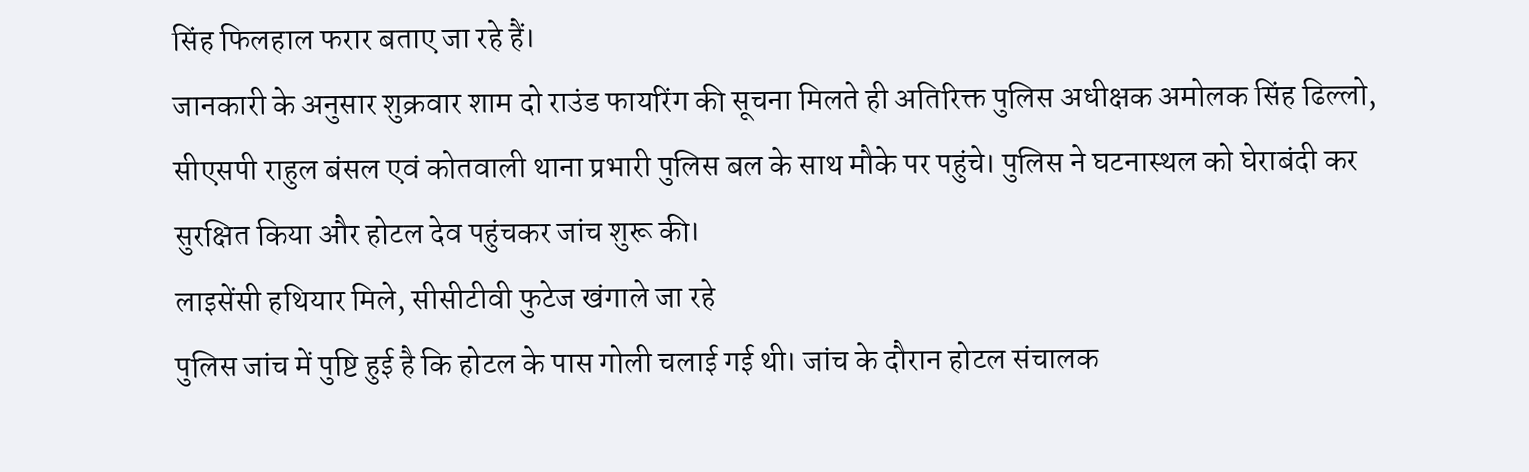सिंह फिलहाल फरार बताए जा रहे हैं।
जानकारी के अनुसार शुक्रवार शाम दो राउंड फायरिंग की सूचना मिलते ही अतिरिक्त पुलिस अधीक्षक अमोलक सिंह ढिल्लो, सीएसपी राहुल बंसल एवं कोतवाली थाना प्रभारी पुलिस बल के साथ मौके पर पहुंचे। पुलिस ने घटनास्थल को घेराबंदी कर सुरक्षित किया और होटल देव पहुंचकर जांच शुरू की।
लाइसेंसी हथियार मिले, सीसीटीवी फुटेज खंगाले जा रहे
पुलिस जांच में पुष्टि हुई है कि होटल के पास गोली चलाई गई थी। जांच के दौरान होटल संचालक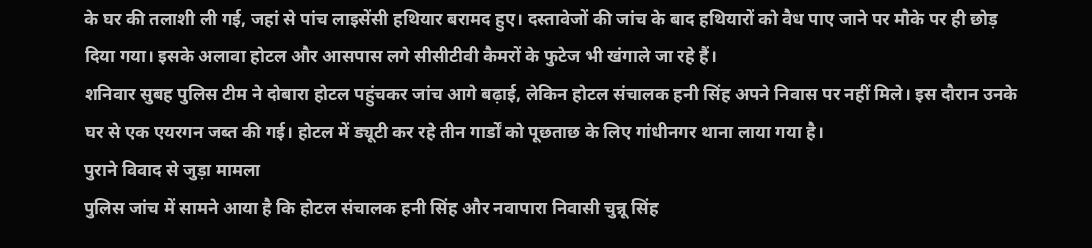के घर की तलाशी ली गई, जहां से पांच लाइसेंसी हथियार बरामद हुए। दस्तावेजों की जांच के बाद हथियारों को वैध पाए जाने पर मौके पर ही छोड़ दिया गया। इसके अलावा होटल और आसपास लगे सीसीटीवी कैमरों के फुटेज भी खंगाले जा रहे हैं।
शनिवार सुबह पुलिस टीम ने दोबारा होटल पहुंचकर जांच आगे बढ़ाई, लेकिन होटल संचालक हनी सिंह अपने निवास पर नहीं मिले। इस दौरान उनके घर से एक एयरगन जब्त की गई। होटल में ड्यूटी कर रहे तीन गार्डों को पूछताछ के लिए गांधीनगर थाना लाया गया है।
पुराने विवाद से जुड़ा मामला
पुलिस जांच में सामने आया है कि होटल संचालक हनी सिंह और नवापारा निवासी चुन्नू सिंह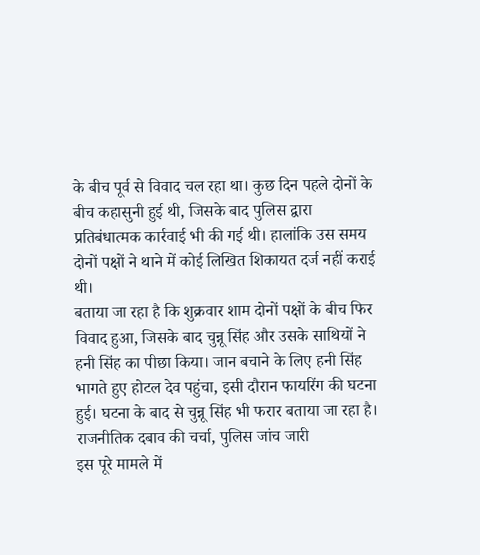के बीच पूर्व से विवाद चल रहा था। कुछ दिन पहले दोनों के बीच कहासुनी हुई थी, जिसके बाद पुलिस द्वारा प्रतिबंधात्मक कार्रवाई भी की गई थी। हालांकि उस समय दोनों पक्षों ने थाने में कोई लिखित शिकायत दर्ज नहीं कराई थी।
बताया जा रहा है कि शुक्रवार शाम दोनों पक्षों के बीच फिर विवाद हुआ, जिसके बाद चुन्नू सिंह और उसके साथियों ने हनी सिंह का पीछा किया। जान बचाने के लिए हनी सिंह भागते हुए होटल देव पहुंचा, इसी दौरान फायरिंग की घटना हुई। घटना के बाद से चुन्नू सिंह भी फरार बताया जा रहा है।
राजनीतिक दबाव की चर्चा, पुलिस जांच जारी
इस पूरे मामले में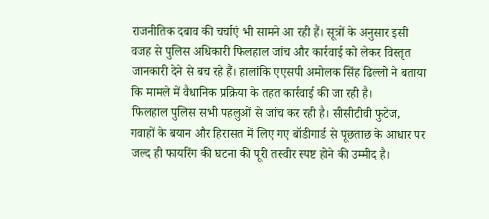राजनीतिक दबाव की चर्चाएं भी सामने आ रही हैं। सूत्रों के अनुसार इसी वजह से पुलिस अधिकारी फिलहाल जांच और कार्रवाई को लेकर विस्तृत जानकारी देने से बच रहे हैं। हालांकि एएसपी अमोलक सिंह ढिल्लो ने बताया कि मामले में वैधानिक प्रक्रिया के तहत कार्रवाई की जा रही है।
फिलहाल पुलिस सभी पहलुओं से जांच कर रही है। सीसीटीवी फुटेज, गवाहों के बयान और हिरासत में लिए गए बॉडीगार्ड से पूछताछ के आधार पर जल्द ही फायरिंग की घटना की पूरी तस्वीर स्पष्ट होने की उम्मीद है।